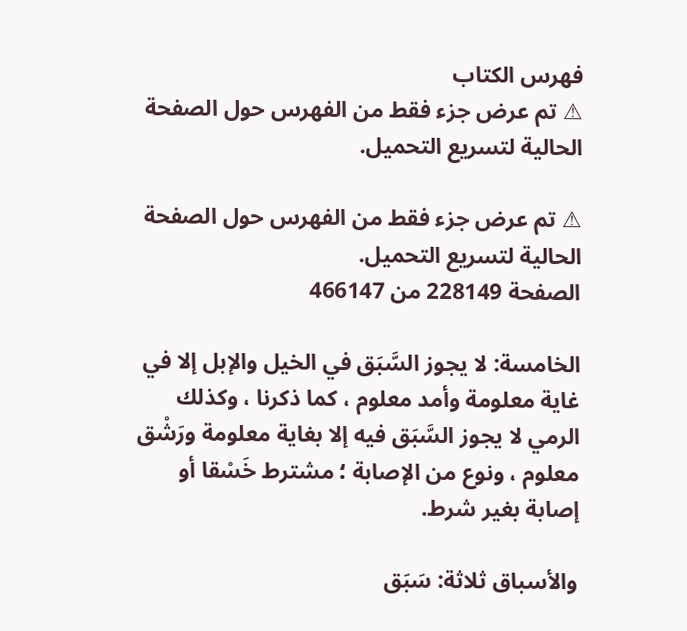فهرس الكتاب
⚠ تم عرض جزء فقط من الفهرس حول الصفحة الحالية لتسريع التحميل.

⚠ تم عرض جزء فقط من الفهرس حول الصفحة الحالية لتسريع التحميل.
الصفحة 228149 من 466147

الخامسة: لا يجوز السَّبَق في الخيل والإبل إلا في غاية معلومة وأمد معلوم ، كما ذكرنا ، وكذلك الرمي لا يجوز السَّبَق فيه إلا بغاية معلومة ورَشْق معلوم ، ونوع من الإصابة ؛ مشترط خَسْقا أو إصابة بغير شرط.

والأسباق ثلاثة: سَبَق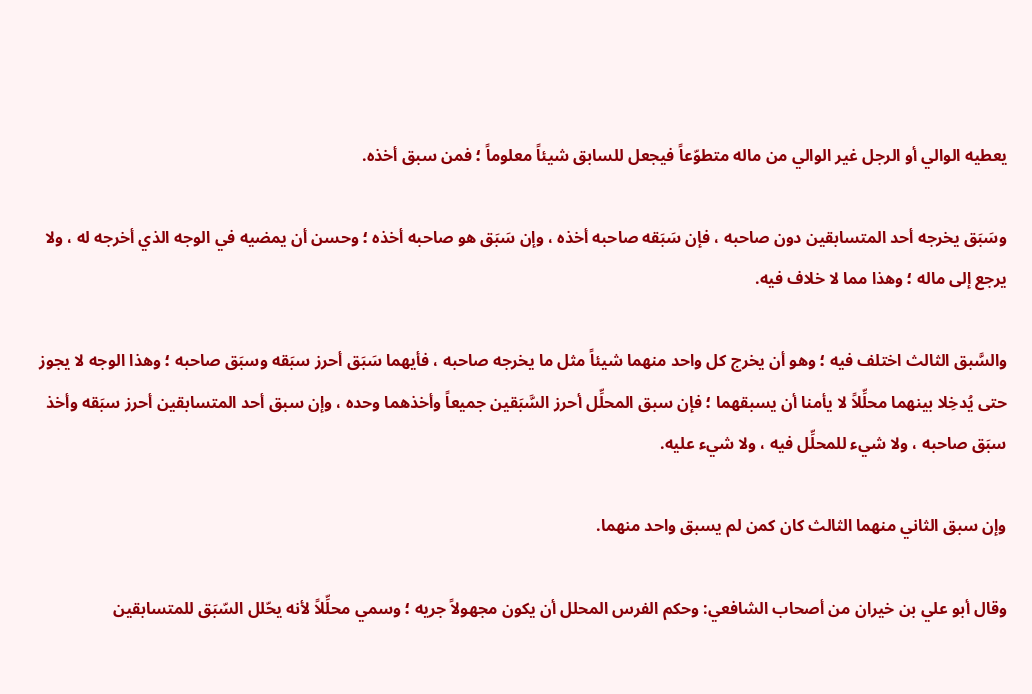يعطيه الوالي أو الرجل غير الوالي من ماله متطوّعاً فيجعل للسابق شيئاً معلوماً ؛ فمن سبق أخذه.

وسَبَق يخرجه أحد المتسابقين دون صاحبه ، فإن سَبَقه صاحبه أخذه ، وإن سَبَق هو صاحبه أخذه ؛ وحسن أن يمضيه في الوجه الذي أخرجه له ، ولا يرجع إلى ماله ؛ وهذا مما لا خلاف فيه.

والسَّبق الثالث اختلف فيه ؛ وهو أن يخرج كل واحد منهما شيئاً مثل ما يخرجه صاحبه ، فأيهما سَبَق أحرز سبَقه وسبَق صاحبه ؛ وهذا الوجه لا يجوز حتى يُدخِلا بينهما محلِّلاً لا يأمنا أن يسبقهما ؛ فإن سبق المحلِّل أحرز السَّبَقين جميعاً وأخذهما وحده ، وإن سبق أحد المتسابقين أحرز سبَقه وأخذ سبَق صاحبه ، ولا شيء للمحلِّل فيه ، ولا شيء عليه.

وإن سبق الثاني منهما الثالث كان كمن لم يسبق واحد منهما.

وقال أبو علي بن خيران من أصحاب الشافعي: وحكم الفرس المحلل أن يكون مجهولاً جريه ؛ وسمي محلِّلاً لأنه يحّلل السّبَق للمتسابقين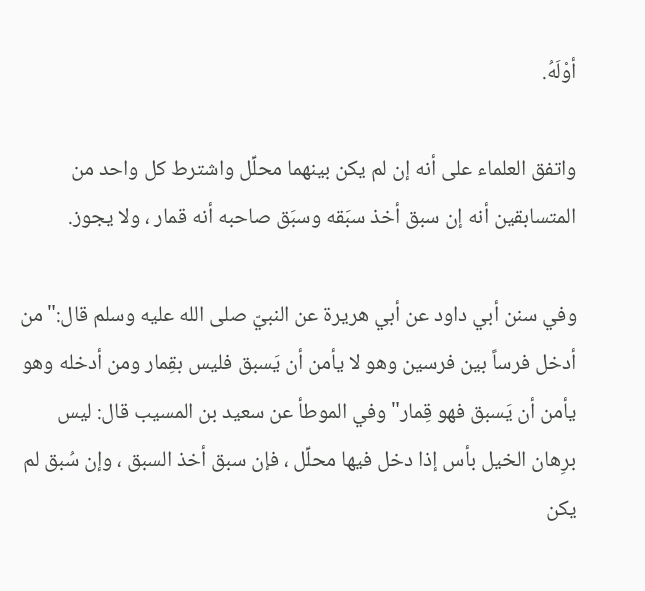أوْلَهُ.

واتفق العلماء على أنه إن لم يكن بينهما محلِّل واشترط كل واحد من المتسابقين أنه إن سبق أخذ سبَقه وسبَق صاحبه أنه قمار ، ولا يجوز.

وفي سنن أبي داود عن أبي هريرة عن النبيّ صلى الله عليه وسلم قال:"من أدخل فرساً بين فرسين وهو لا يأمن أن يَسبق فليس بقِمار ومن أدخله وهو يأمن أن يَسبق فهو قِمار"وفي الموطأ عن سعيد بن المسيب قال: ليس برِهان الخيل بأس إذا دخل فيها محلِّل ، فإن سبق أخذ السبق ، وإن سُبق لم يكن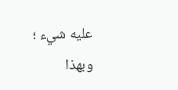عليه شيء ؛ وبهذا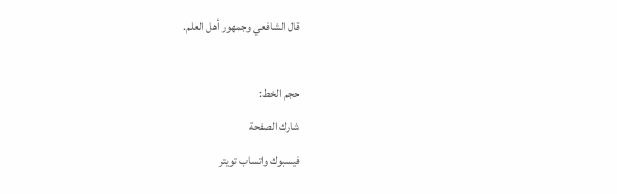قال الشافعي وجمهور أهل العلم.

حجم الخط:
شارك الصفحة
فيسبوك واتساب تويتر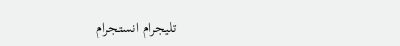تليجرام انستجرام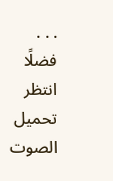. . .
فضلًا انتظر تحميل الصوت